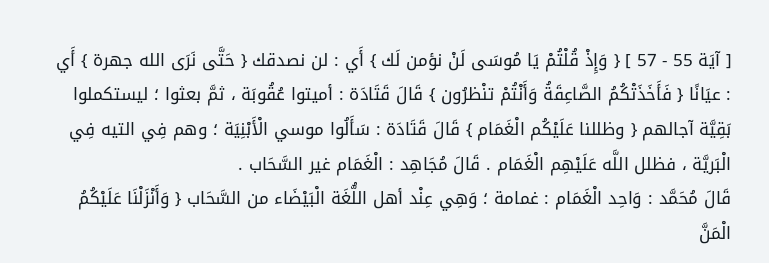[ آيَة 55 - 57 ] { وَإِذْ قُلْتُمْ يَا مُوسَى لَنْ نؤمن لَك } أَي : لن نصدقك { حَتَّى نَرَى الله جهرة } أَي : عيَانًا { فَأَخَذَتْكُمُ الصَّاعِقَةُ وَأَنْتُمْ تنْظرُون } قَالَ قَتَادَة : أميتوا عُقُوبَة ، ثمَّ بعثوا ؛ ليستكملوا بَقِيَّة آجالهم { وظللنا عَلَيْكُم الْغَمَام } قَالَ قَتَادَة : سَأَلُوا موسي الْأَبْنِيَة ؛ وهم فِي التيه فِي الْبَريَّة ، فظلل اللَّه عَلَيْهِم الْغَمَام . قَالَ مُجَاهِد : الْغَمَام غير السَّحَاب .
قَالَ مُحَمَّد : وَاحِد الْغَمَام : غمامة ؛ وَهِي عِنْد أهل اللُّغَة الْبَيْضَاء من السَّحَاب { وَأَنْزَلْنَا عَلَيْكُمُ الْمَنَّ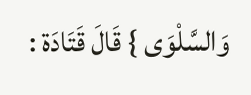وَالسَّلْوَى } قَالَ قَتَادَة :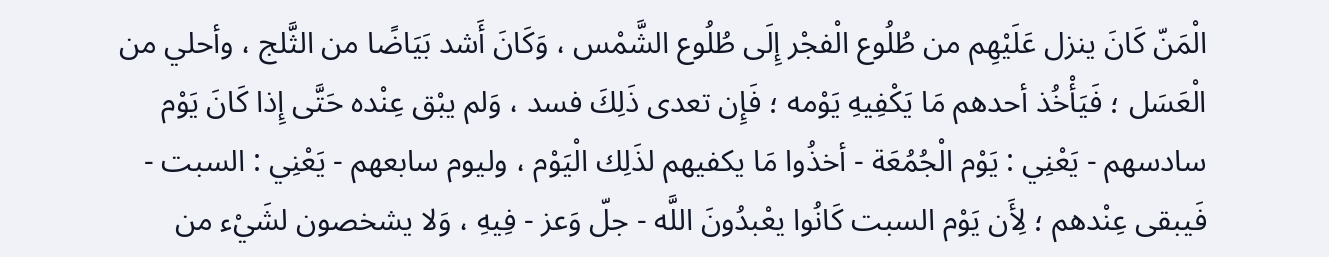الْمَنّ كَانَ ينزل عَلَيْهِم من طُلُوع الْفجْر إِلَى طُلُوع الشَّمْس ، وَكَانَ أَشد بَيَاضًا من الثَّلج ، وأحلي من الْعَسَل ؛ فَيَأْخُذ أحدهم مَا يَكْفِيهِ يَوْمه ؛ فَإِن تعدى ذَلِكَ فسد ، وَلم يبْق عِنْده حَتَّى إِذا كَانَ يَوْم سادسهم - يَعْنِي : يَوْم الْجُمُعَة - أخذُوا مَا يكفيهم لذَلِك الْيَوْم ، وليوم سابعهم - يَعْنِي : السبت - فَيبقى عِنْدهم ؛ لِأَن يَوْم السبت كَانُوا يعْبدُونَ اللَّه - جلّ وَعز - فِيهِ ، وَلا يشخصون لشَيْء من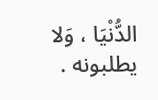الدُّنْيَا ، وَلا يطلبونه .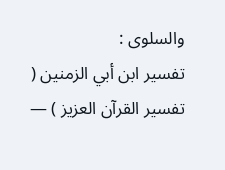والسلوى :
تفسير ابن أبي الزمنين ( تفسير القرآن العزيز ) —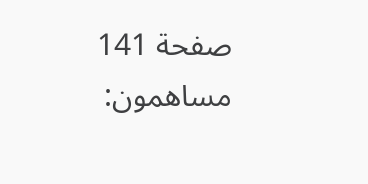صفحة 141
مساهمون: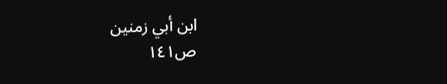ابن أبي زمنين
ص١٤١